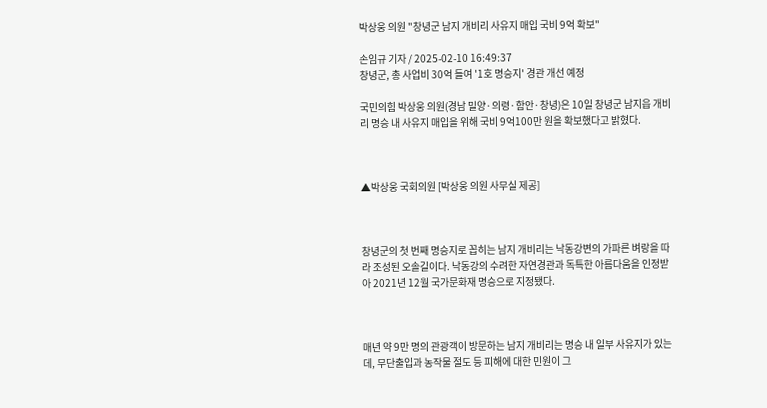박상웅 의원 "창녕군 남지 개비리 사유지 매입 국비 9억 확보"

손임규 기자 / 2025-02-10 16:49:37
창녕군, 총 사업비 30억 들여 '1호 명승지' 경관 개선 예정

국민의힘 박상웅 의원(경남 밀양·의령·함안·창녕)은 10일 창녕군 남지읍 개비리 명승 내 사유지 매입을 위해 국비 9억100만 원을 확보했다고 밝혔다.



▲박상웅 국회의원 [박상웅 의원 사무실 제공]



창녕군의 첫 번째 명승지로 꼽히는 남지 개비리는 낙동강변의 가파른 벼랑을 따라 조성된 오솔길이다. 낙동강의 수려한 자연경관과 독특한 아름다움을 인정받아 2021년 12월 국가문화재 명승으로 지정됐다.



매년 약 9만 명의 관광객이 방문하는 남지 개비리는 명승 내 일부 사유지가 있는데, 무단출입과 농작물 절도 등 피해에 대한 민원이 그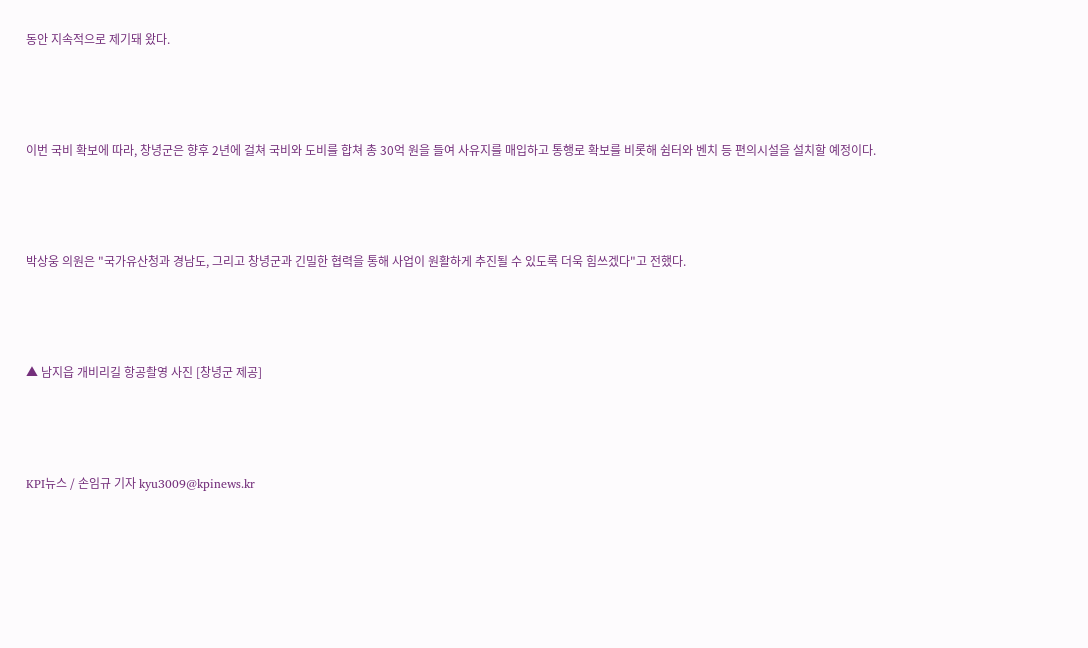동안 지속적으로 제기돼 왔다.



이번 국비 확보에 따라, 창녕군은 향후 2년에 걸쳐 국비와 도비를 합쳐 총 30억 원을 들여 사유지를 매입하고 통행로 확보를 비롯해 쉼터와 벤치 등 편의시설을 설치할 예정이다.



박상웅 의원은 "국가유산청과 경남도, 그리고 창녕군과 긴밀한 협력을 통해 사업이 원활하게 추진될 수 있도록 더욱 힘쓰겠다"고 전했다.



▲ 남지읍 개비리길 항공촬영 사진 [창녕군 제공]



KPI뉴스 / 손임규 기자 kyu3009@kpinews.kr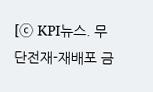[ⓒ KPI뉴스. 무단전재-재배포 금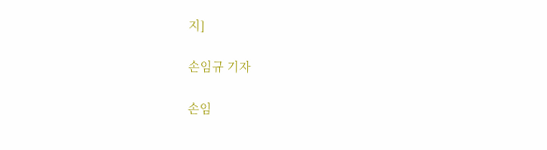지]

손임규 기자

손임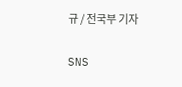규 / 전국부 기자

SNS